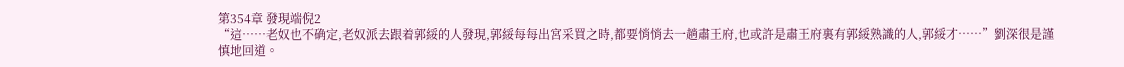第354章 發現端倪2
“這……老奴也不确定,老奴派去跟着郭綏的人發現,郭綏每每出宮采買之時,都要悄悄去一趟肅王府,也或許是肅王府裏有郭綏熟識的人,郭綏才……”劉深很是謹慎地回道。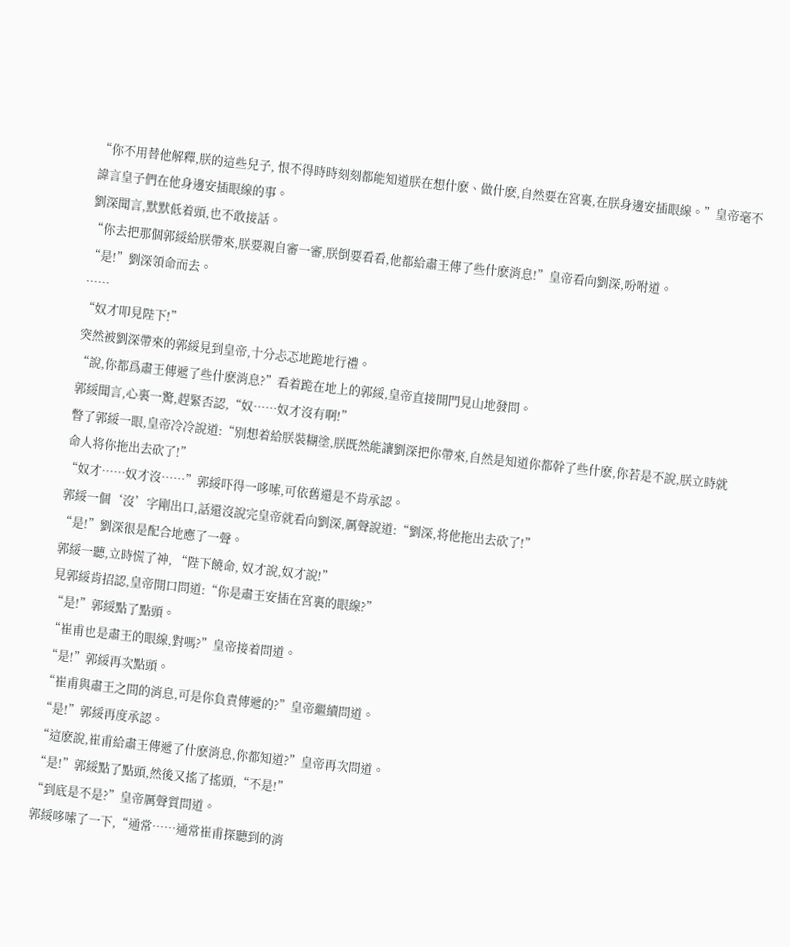“你不用替他解釋,朕的這些兒子, 恨不得時時刻刻都能知道朕在想什麽、做什麽,自然要在宮裏,在朕身邊安插眼線。”皇帝毫不諱言皇子們在他身邊安插眼線的事。
劉深聞言,默默低着頭,也不敢接話。
“你去把那個郭綏給朕帶來,朕要親自審一審,朕倒要看看,他都給肅王傳了些什麽消息!”皇帝看向劉深,吩咐道。
“是!”劉深領命而去。
……
“奴才叩見陛下!”
突然被劉深帶來的郭綏見到皇帝,十分忐忑地跪地行禮。
“說,你都爲肅王傳遞了些什麽消息?”看着跪在地上的郭綏,皇帝直接開門見山地發問。
郭綏聞言,心裏一驚,趕緊否認,“奴……奴才沒有啊!”
瞥了郭綏一眼,皇帝冷冷說道:“别想着給朕裝糊塗,朕既然能讓劉深把你帶來,自然是知道你都幹了些什麽,你若是不說,朕立時就命人将你拖出去砍了!”
“奴才……奴才沒……”郭綏吓得一哆嗦,可依舊還是不肯承認。
郭綏一個‘沒’字剛出口,話還沒說完皇帝就看向劉深,厲聲說道:“劉深,将他拖出去砍了!”
“是!”劉深很是配合地應了一聲。
郭綏一聽,立時慌了神, “陛下饒命, 奴才說,奴才說!”
見郭綏肯招認,皇帝開口問道:“你是肅王安插在宮裏的眼線?”
“是!”郭綏點了點頭。
“崔甫也是肅王的眼線,對嗎?”皇帝接着問道。
“是!”郭綏再次點頭。
“崔甫與肅王之間的消息,可是你負責傳遞的?”皇帝繼續問道。
“是!”郭綏再度承認。
“這麽說,崔甫給肅王傳遞了什麽消息,你都知道?”皇帝再次問道。
“是!”郭綏點了點頭,然後又搖了搖頭,“不是!”
“到底是不是?”皇帝厲聲質問道。
郭綏哆嗦了一下,“通常……通常崔甫探聽到的消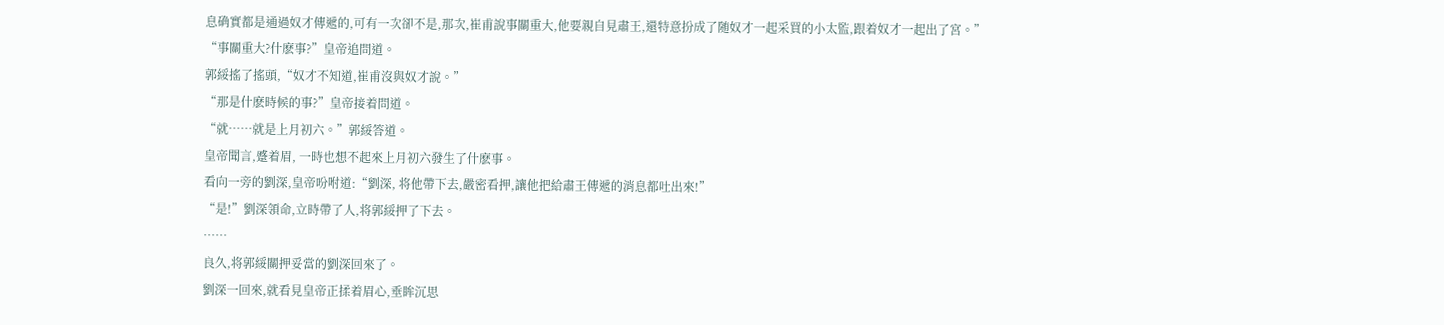息确實都是通過奴才傳遞的,可有一次卻不是,那次,崔甫說事關重大,他要親自見肅王,還特意扮成了随奴才一起采買的小太監,跟着奴才一起出了宮。”
“事關重大?什麽事?”皇帝追問道。
郭綏搖了搖頭,“奴才不知道,崔甫沒與奴才說。”
“那是什麽時候的事?”皇帝接着問道。
“就……就是上月初六。”郭綏答道。
皇帝聞言,蹙着眉, 一時也想不起來上月初六發生了什麽事。
看向一旁的劉深,皇帝吩咐道:“劉深, 将他帶下去,嚴密看押,讓他把給肅王傳遞的消息都吐出來!”
“是!”劉深領命,立時帶了人,将郭綏押了下去。
……
良久,将郭綏關押妥當的劉深回來了。
劉深一回來,就看見皇帝正揉着眉心,垂眸沉思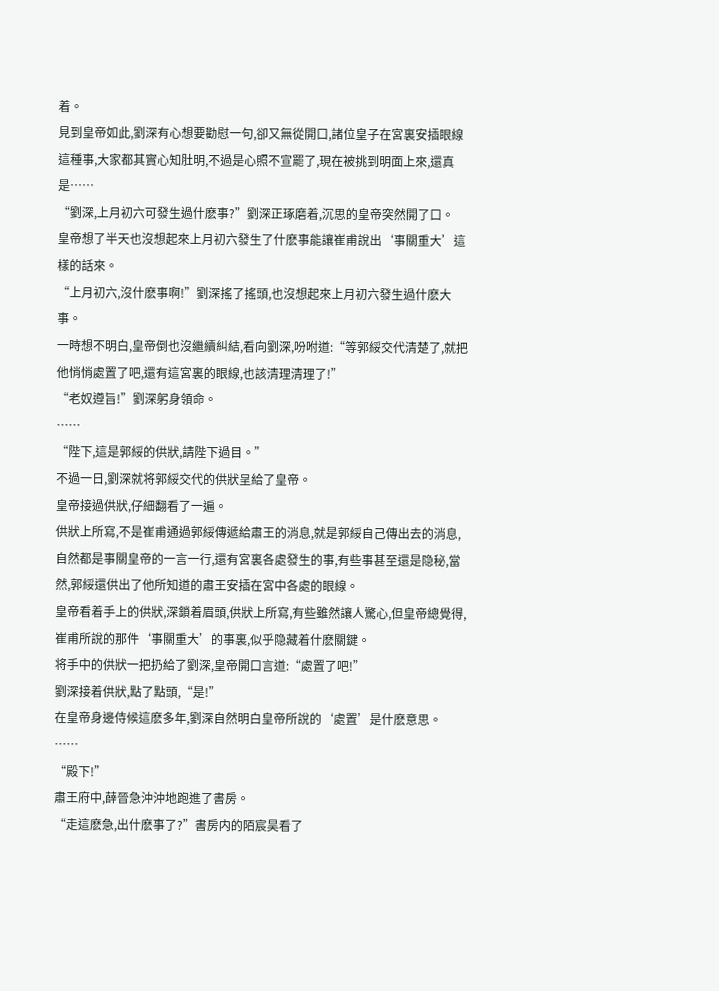着。
見到皇帝如此,劉深有心想要勸慰一句,卻又無從開口,諸位皇子在宮裏安插眼線這種事,大家都其實心知肚明,不過是心照不宣罷了,現在被挑到明面上來,還真是……
“劉深,上月初六可發生過什麽事?”劉深正琢磨着,沉思的皇帝突然開了口。
皇帝想了半天也沒想起來上月初六發生了什麽事能讓崔甫說出‘事關重大’這樣的話來。
“上月初六,沒什麽事啊!”劉深搖了搖頭,也沒想起來上月初六發生過什麽大事。
一時想不明白,皇帝倒也沒繼續糾結,看向劉深,吩咐道:“等郭綏交代清楚了,就把他悄悄處置了吧,還有這宮裏的眼線,也該清理清理了!”
“老奴遵旨!”劉深躬身領命。
……
“陛下,這是郭綏的供狀,請陛下過目。”
不過一日,劉深就将郭綏交代的供狀呈給了皇帝。
皇帝接過供狀,仔細翻看了一遍。
供狀上所寫,不是崔甫通過郭綏傳遞給肅王的消息,就是郭綏自己傳出去的消息,自然都是事關皇帝的一言一行,還有宮裏各處發生的事,有些事甚至還是隐秘,當然,郭綏還供出了他所知道的肅王安插在宮中各處的眼線。
皇帝看着手上的供狀,深鎖着眉頭,供狀上所寫,有些雖然讓人驚心,但皇帝總覺得,崔甫所說的那件‘事關重大’的事裏,似乎隐藏着什麽關鍵。
将手中的供狀一把扔給了劉深,皇帝開口言道:“處置了吧!”
劉深接着供狀,點了點頭,“是!”
在皇帝身邊侍候這麽多年,劉深自然明白皇帝所說的‘處置’是什麽意思。
……
“殿下!”
肅王府中,薛晉急沖沖地跑進了書房。
“走這麽急,出什麽事了?”書房内的陌宸昊看了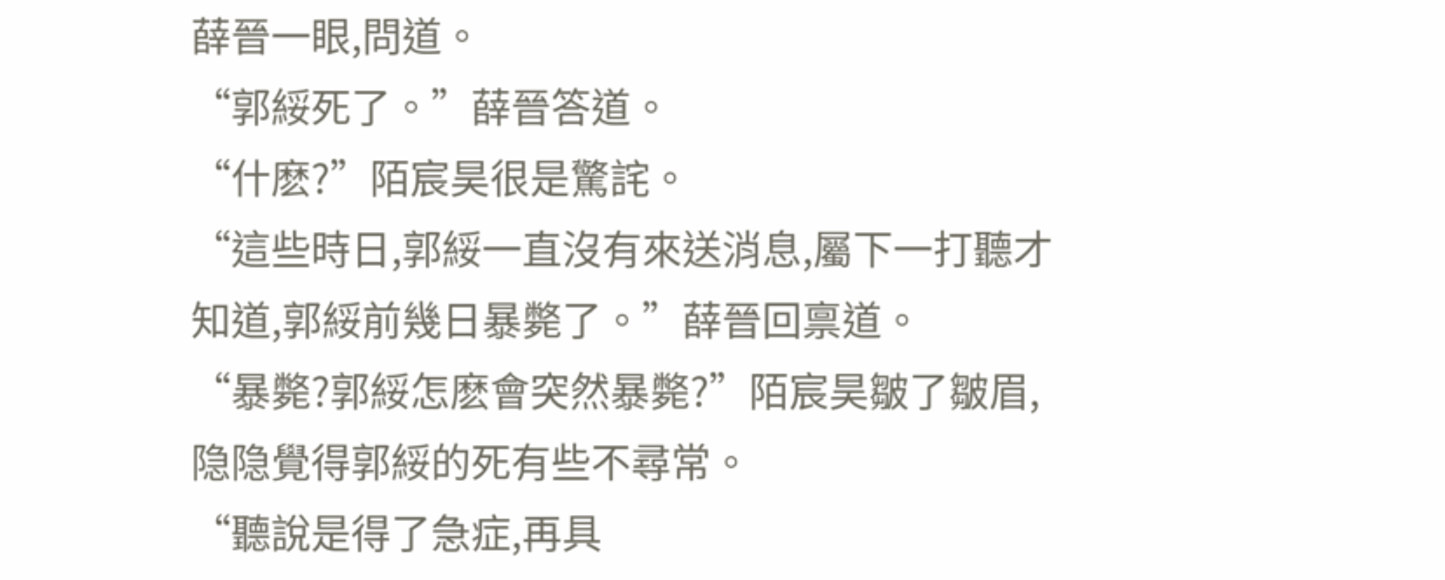薛晉一眼,問道。
“郭綏死了。”薛晉答道。
“什麽?”陌宸昊很是驚詫。
“這些時日,郭綏一直沒有來送消息,屬下一打聽才知道,郭綏前幾日暴斃了。”薛晉回禀道。
“暴斃?郭綏怎麽會突然暴斃?”陌宸昊皺了皺眉,隐隐覺得郭綏的死有些不尋常。
“聽說是得了急症,再具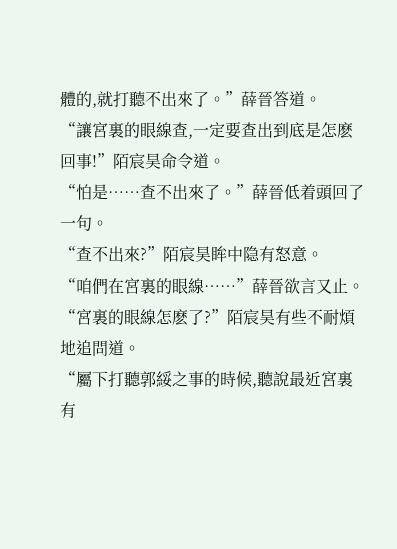體的,就打聽不出來了。”薛晉答道。
“讓宮裏的眼線查,一定要查出到底是怎麽回事!”陌宸昊命令道。
“怕是……查不出來了。”薛晉低着頭回了一句。
“查不出來?”陌宸昊眸中隐有怒意。
“咱們在宮裏的眼線……”薛晉欲言又止。
“宮裏的眼線怎麽了?”陌宸昊有些不耐煩地追問道。
“屬下打聽郭綏之事的時候,聽說最近宮裏有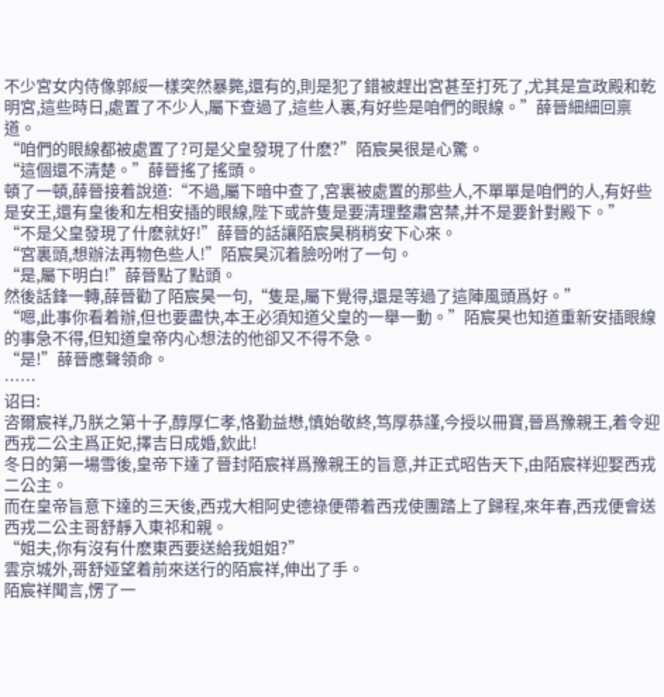不少宮女内侍像郭綏一樣突然暴斃,還有的,則是犯了錯被趕出宮甚至打死了,尤其是宣政殿和乾明宮,這些時日,處置了不少人,屬下查過了,這些人裏,有好些是咱們的眼線。”薛晉細細回禀道。
“咱們的眼線都被處置了?可是父皇發現了什麽?”陌宸昊很是心驚。
“這個還不清楚。”薛晉搖了搖頭。
頓了一頓,薛晉接着說道:“不過,屬下暗中查了,宮裏被處置的那些人,不單單是咱們的人,有好些是安王,還有皇後和左相安插的眼線,陛下或許隻是要清理整肅宮禁,并不是要針對殿下。”
“不是父皇發現了什麽就好!”薛晉的話讓陌宸昊稍稍安下心來。
“宮裏頭,想辦法再物色些人!”陌宸昊沉着臉吩咐了一句。
“是,屬下明白!”薛晉點了點頭。
然後話鋒一轉,薛晉勸了陌宸昊一句,“隻是,屬下覺得,還是等過了這陣風頭爲好。”
“嗯,此事你看着辦,但也要盡快,本王必須知道父皇的一舉一動。”陌宸昊也知道重新安插眼線的事急不得,但知道皇帝内心想法的他卻又不得不急。
“是!”薛晉應聲領命。
……
诏曰:
咨爾宸祥,乃朕之第十子,醇厚仁孝,恪勤益懋,慎始敬終,笃厚恭謹,今授以冊寶,晉爲豫親王,着令迎西戎二公主爲正妃,擇吉日成婚,欽此!
冬日的第一場雪後,皇帝下達了晉封陌宸祥爲豫親王的旨意,并正式昭告天下,由陌宸祥迎娶西戎二公主。
而在皇帝旨意下達的三天後,西戎大相阿史德祿便帶着西戎使團踏上了歸程,來年春,西戎便會送西戎二公主哥舒靜入東祁和親。
“姐夫,你有沒有什麽東西要送給我姐姐?”
雲京城外,哥舒娅望着前來送行的陌宸祥,伸出了手。
陌宸祥聞言,愣了一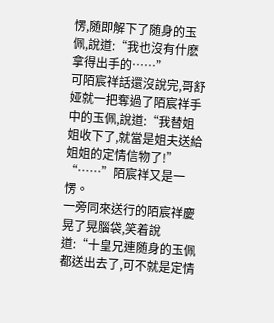愣,随即解下了随身的玉佩,說道:“我也沒有什麽拿得出手的……”
可陌宸祥話還沒說完,哥舒娅就一把奪過了陌宸祥手中的玉佩,說道:“我替姐姐收下了,就當是姐夫送給姐姐的定情信物了!”
“……”陌宸祥又是一愣。
一旁同來送行的陌宸祥慶晃了晃腦袋,笑着說道:“十皇兄連随身的玉佩都送出去了,可不就是定情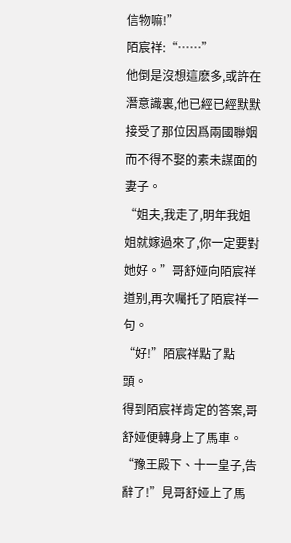信物嘛!”
陌宸祥:“……”
他倒是沒想這麽多,或許在潛意識裏,他已經已經默默接受了那位因爲兩國聯姻而不得不娶的素未謀面的妻子。
“姐夫,我走了,明年我姐姐就嫁過來了,你一定要對她好。”哥舒娅向陌宸祥道别,再次囑托了陌宸祥一句。
“好!”陌宸祥點了點頭。
得到陌宸祥肯定的答案,哥舒娅便轉身上了馬車。
“豫王殿下、十一皇子,告辭了!”見哥舒娅上了馬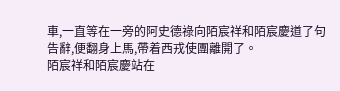車,一直等在一旁的阿史德祿向陌宸祥和陌宸慶道了句告辭,便翻身上馬,帶着西戎使團離開了。
陌宸祥和陌宸慶站在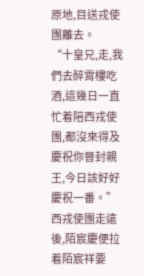原地,目送戎使團離去。
“十皇兄,走,我們去醉霄樓吃酒,這幾日一直忙着陪西戎使團,都沒來得及慶祝你晉封親王,今日該好好慶祝一番。”西戎使團走遠後,陌宸慶便拉着陌宸祥要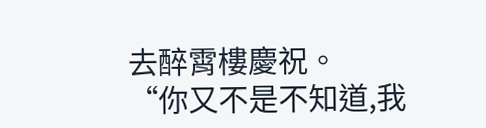去醉霄樓慶祝。
“你又不是不知道,我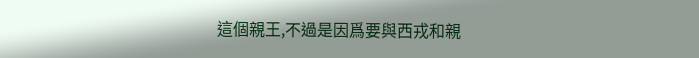這個親王,不過是因爲要與西戎和親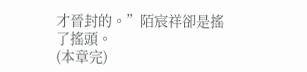才晉封的。”陌宸祥卻是搖了搖頭。
(本章完)